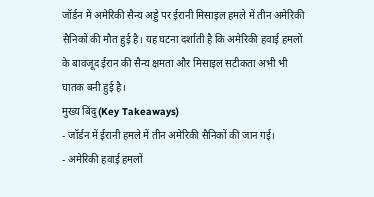जॉर्डन में अमेरिकी सैन्य अड्डे पर ईरानी मिसाइल हमले में तीन अमेरिकी सैनिकों की मौत हुई है। यह घटना दर्शाती है कि अमेरिकी हवाई हमलों के बावजूद ईरान की सैन्य क्षमता और मिसाइल सटीकता अभी भी घातक बनी हुई है।
मुख्य बिंदु (Key Takeaways)
- जॉर्डन में ईरानी हमले में तीन अमेरिकी सैनिकों की जान गई।
- अमेरिकी हवाई हमलों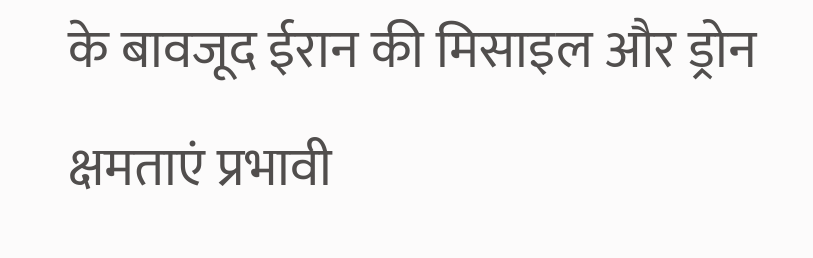के बावजूद ईरान की मिसाइल और ड्रोन क्षमताएं प्रभावी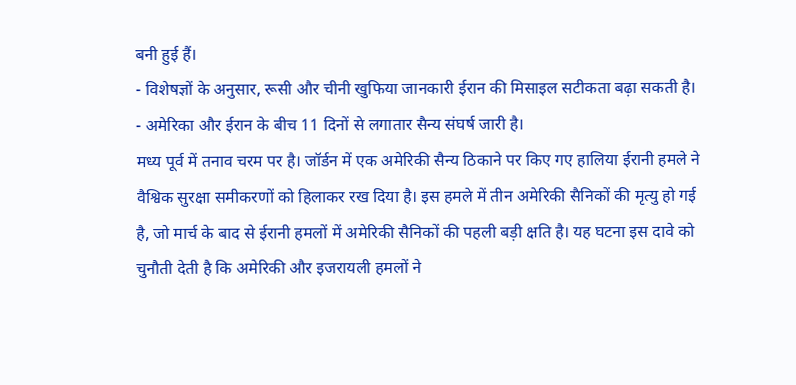बनी हुई हैं।
- विशेषज्ञों के अनुसार, रूसी और चीनी खुफिया जानकारी ईरान की मिसाइल सटीकता बढ़ा सकती है।
- अमेरिका और ईरान के बीच 11 दिनों से लगातार सैन्य संघर्ष जारी है।
मध्य पूर्व में तनाव चरम पर है। जॉर्डन में एक अमेरिकी सैन्य ठिकाने पर किए गए हालिया ईरानी हमले ने वैश्विक सुरक्षा समीकरणों को हिलाकर रख दिया है। इस हमले में तीन अमेरिकी सैनिकों की मृत्यु हो गई है, जो मार्च के बाद से ईरानी हमलों में अमेरिकी सैनिकों की पहली बड़ी क्षति है। यह घटना इस दावे को चुनौती देती है कि अमेरिकी और इजरायली हमलों ने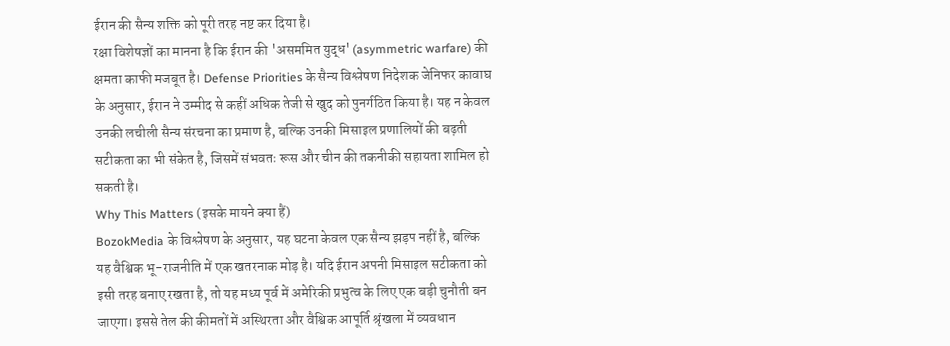ईरान की सैन्य शक्ति को पूरी तरह नष्ट कर दिया है।
रक्षा विशेषज्ञों का मानना है कि ईरान की 'असममित युद्ध' (asymmetric warfare) की क्षमता काफी मजबूत है। Defense Priorities के सैन्य विश्लेषण निदेशक जेनिफर कावाघ के अनुसार, ईरान ने उम्मीद से कहीं अधिक तेजी से खुद को पुनर्गठित किया है। यह न केवल उनकी लचीली सैन्य संरचना का प्रमाण है, बल्कि उनकी मिसाइल प्रणालियों की बढ़ती सटीकता का भी संकेत है, जिसमें संभवतः रूस और चीन की तकनीकी सहायता शामिल हो सकती है।
Why This Matters (इसके मायने क्या हैं)
BozokMedia के विश्लेषण के अनुसार, यह घटना केवल एक सैन्य झड़प नहीं है, बल्कि यह वैश्विक भू-राजनीति में एक खतरनाक मोड़ है। यदि ईरान अपनी मिसाइल सटीकता को इसी तरह बनाए रखता है, तो यह मध्य पूर्व में अमेरिकी प्रभुत्व के लिए एक बड़ी चुनौती बन जाएगा। इससे तेल की कीमतों में अस्थिरता और वैश्विक आपूर्ति श्रृंखला में व्यवधान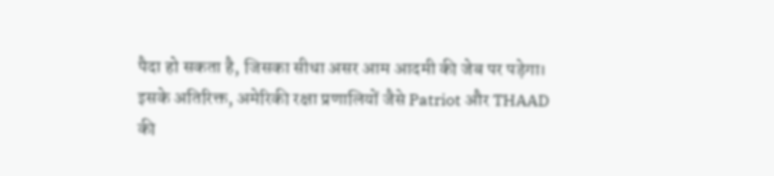पैदा हो सकता है, जिसका सीधा असर आम आदमी की जेब पर पड़ेगा।
इसके अतिरिक्त, अमेरिकी रक्षा प्रणालियों जैसे Patriot और THAAD की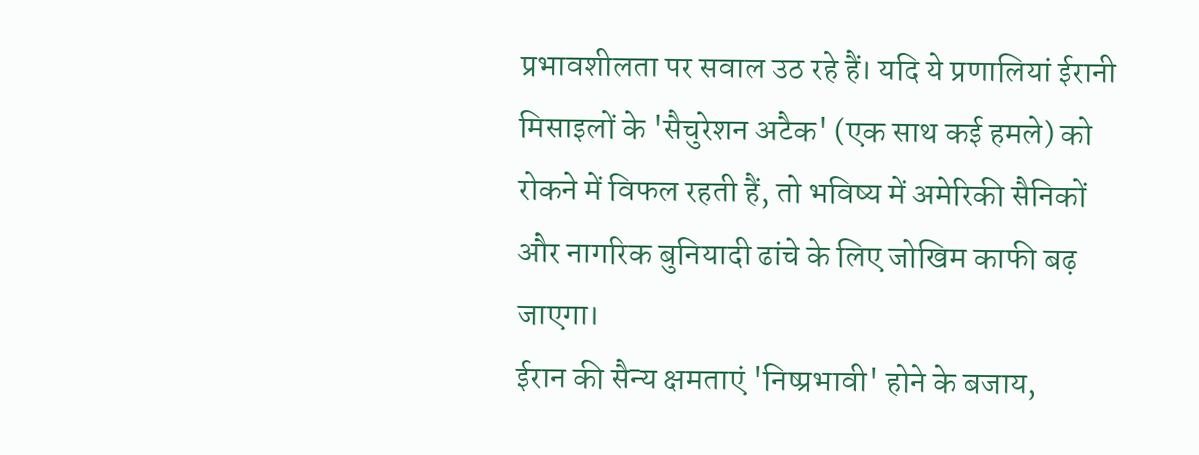प्रभावशीलता पर सवाल उठ रहे हैं। यदि ये प्रणालियां ईरानी मिसाइलों के 'सैचुरेशन अटैक' (एक साथ कई हमले) को रोकने में विफल रहती हैं, तो भविष्य में अमेरिकी सैनिकों और नागरिक बुनियादी ढांचे के लिए जोखिम काफी बढ़ जाएगा।
ईरान की सैन्य क्षमताएं 'निष्प्रभावी' होने के बजाय,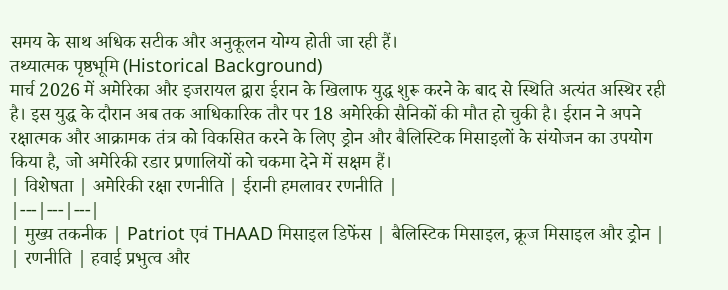समय के साथ अधिक सटीक और अनुकूलन योग्य होती जा रही हैं।
तथ्यात्मक पृष्ठभूमि (Historical Background)
मार्च 2026 में अमेरिका और इजरायल द्वारा ईरान के खिलाफ युद्ध शुरू करने के बाद से स्थिति अत्यंत अस्थिर रही है। इस युद्ध के दौरान अब तक आधिकारिक तौर पर 18 अमेरिकी सैनिकों की मौत हो चुकी है। ईरान ने अपने रक्षात्मक और आक्रामक तंत्र को विकसित करने के लिए ड्रोन और बैलिस्टिक मिसाइलों के संयोजन का उपयोग किया है, जो अमेरिकी रडार प्रणालियों को चकमा देने में सक्षम हैं।
| विशेषता | अमेरिकी रक्षा रणनीति | ईरानी हमलावर रणनीति |
|---|---|---|
| मुख्य तकनीक | Patriot एवं THAAD मिसाइल डिफेंस | बैलिस्टिक मिसाइल, क्रूज मिसाइल और ड्रोन |
| रणनीति | हवाई प्रभुत्व और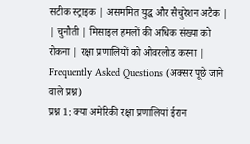सटीक स्ट्राइक | असममित युद्ध और सैचुरेशन अटैक |
| चुनौती | मिसाइल हमलों की अधिक संख्या को रोकना | रक्षा प्रणालियों को ओवरलोड करना |
Frequently Asked Questions (अक्सर पूछे जाने वाले प्रश्न)
प्रश्न 1: क्या अमेरिकी रक्षा प्रणालियां ईरान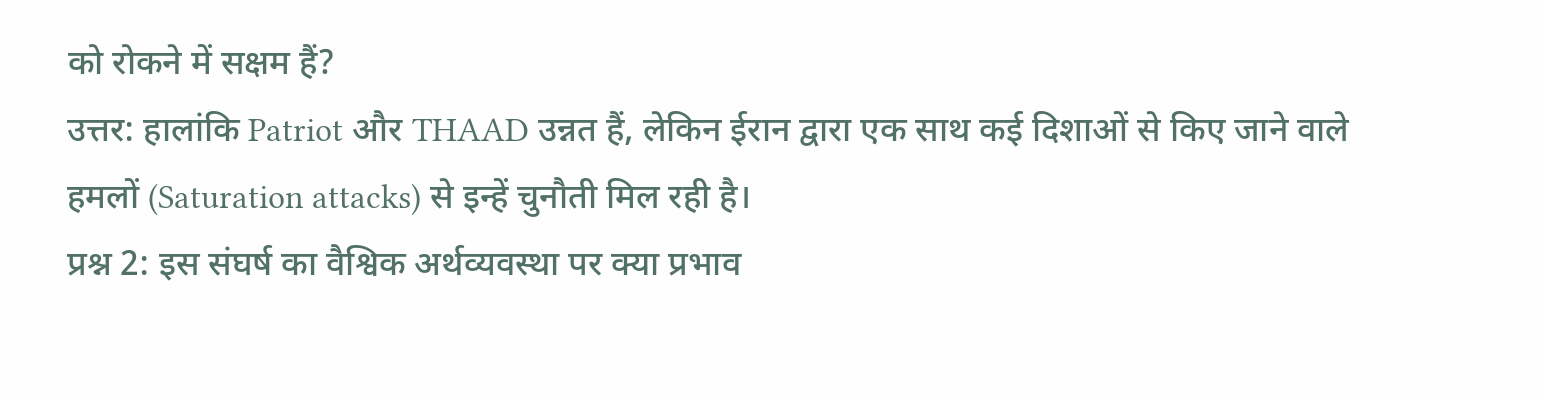को रोकने में सक्षम हैं?
उत्तर: हालांकि Patriot और THAAD उन्नत हैं, लेकिन ईरान द्वारा एक साथ कई दिशाओं से किए जाने वाले हमलों (Saturation attacks) से इन्हें चुनौती मिल रही है।
प्रश्न 2: इस संघर्ष का वैश्विक अर्थव्यवस्था पर क्या प्रभाव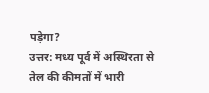पड़ेगा?
उत्तर: मध्य पूर्व में अस्थिरता से तेल की कीमतों में भारी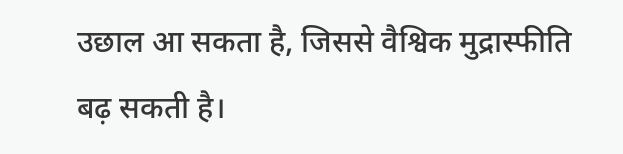उछाल आ सकता है, जिससे वैश्विक मुद्रास्फीति बढ़ सकती है।